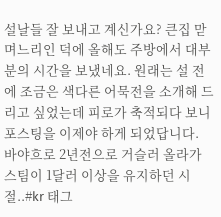설날들 잘 보내고 계신가요? 큰집 맏며느리인 덕에 올해도 주방에서 대부분의 시간을 보냈네요. 원래는 설 전에 조금은 색다른 어묵전을 소개해 드리고 싶었는데 피로가 축적되다 보니 포스팅을 이제야 하게 되었답니다.
바야흐로 2년전으로 거슬러 올라가 스팀이 1달러 이상을 유지하던 시절..#kr 태그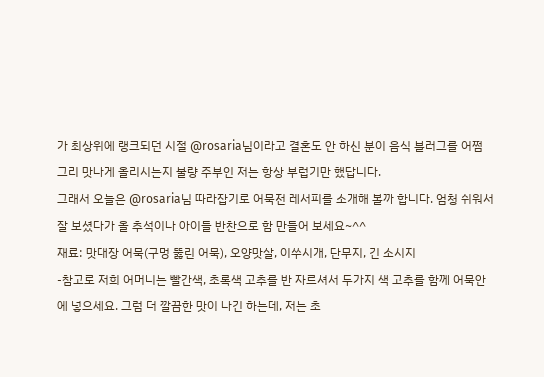가 최상위에 랭크되던 시절 @rosaria님이라고 결혼도 안 하신 분이 음식 블러그를 어쩜 그리 맛나게 올리시는지 불량 주부인 저는 항상 부럽기만 했답니다.
그래서 오늘은 @rosaria님 따라잡기로 어묵전 레서피를 소개해 볼까 합니다. 엄청 쉬워서 잘 보셨다가 올 추석이나 아이들 반찬으로 함 만들어 보세요~^^
재료: 맛대장 어묵(구멍 뚫린 어묵), 오양맛살, 이쑤시개, 단무지, 긴 소시지
-참고로 저희 어머니는 빨간색, 초록색 고추를 반 자르셔서 두가지 색 고추를 함께 어묵안에 넣으세요. 그럼 더 깔끔한 맛이 나긴 하는데, 저는 초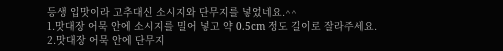등생 입맛이라 고추대신 소시지와 단무지를 넣었네요.^^
1.맛대장 어묵 안에 소시지를 밀어 넣고 약 0.5cm 정도 길이로 잘라주세요.
2.맛대장 어묵 안에 단무지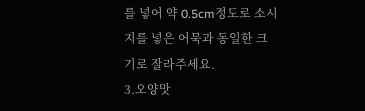를 넣어 약 0.5cm정도로 소시지를 넣은 어묵과 동일한 크기로 잘라주세요.
3.오양맛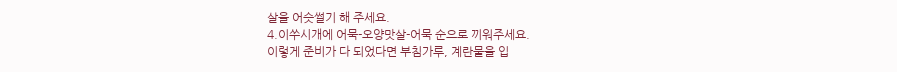살을 어슷썰기 해 주세요.
4.이쑤시개에 어묵-오양맛살-어묵 순으로 끼워주세요.
이렇게 준비가 다 되었다면 부침가루, 계란물을 입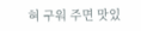혀 구워 주면 맛있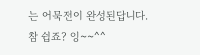는 어묵전이 완성된답니다.
참 쉽죠? 잉~~^^